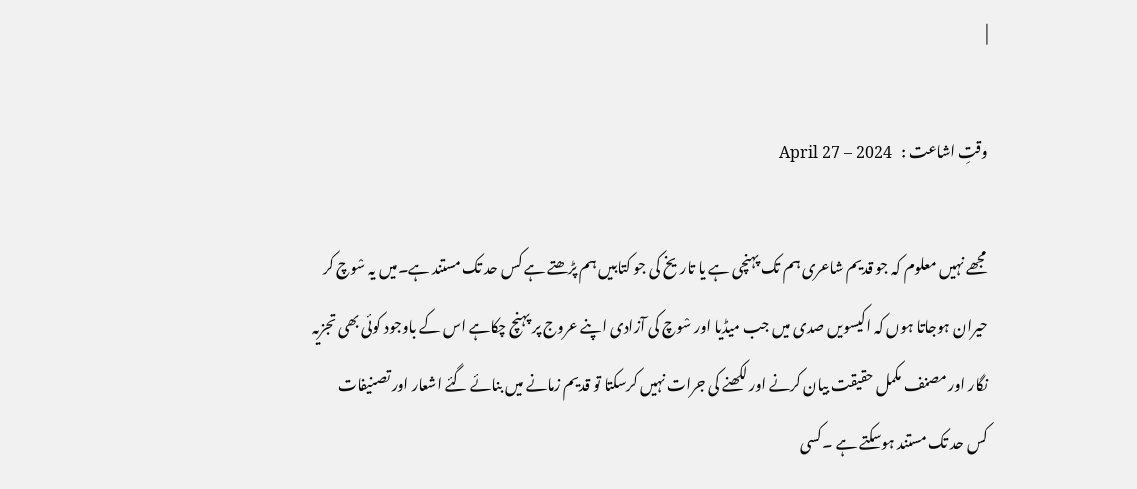|

وقتِ اشاعت :   April 27 – 2024

مجھے نہیں معلوم کہ جو قدیم شاعری ہم تک پہنچی ہے یا تاریخ کی جو کتابیں ہم پڑھتے ہے کس حد تک مستند ہے۔میں یہ سْوچ کر حیران ہوجاتا ہوں کہ اکیسویں صدی میں جب میڈیا اور سْوچ کی آزادی اپنے عروج پر پہنچ چکاہے اس کے باوجود کوئی بھی تجزیہ نگار اور مصنف مکمل حقیقت بیان کرنے اور لکھنے کی جرات نہیں کرسکتا تو قدیم زمانے میں بنائے گئے اشعار اور تصنیفات کس حد تک مستند ہوسکتے ہے ۔کسی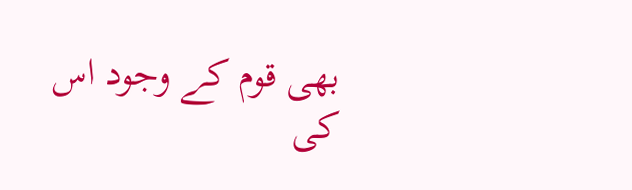بھی قوم کے وجود اس کی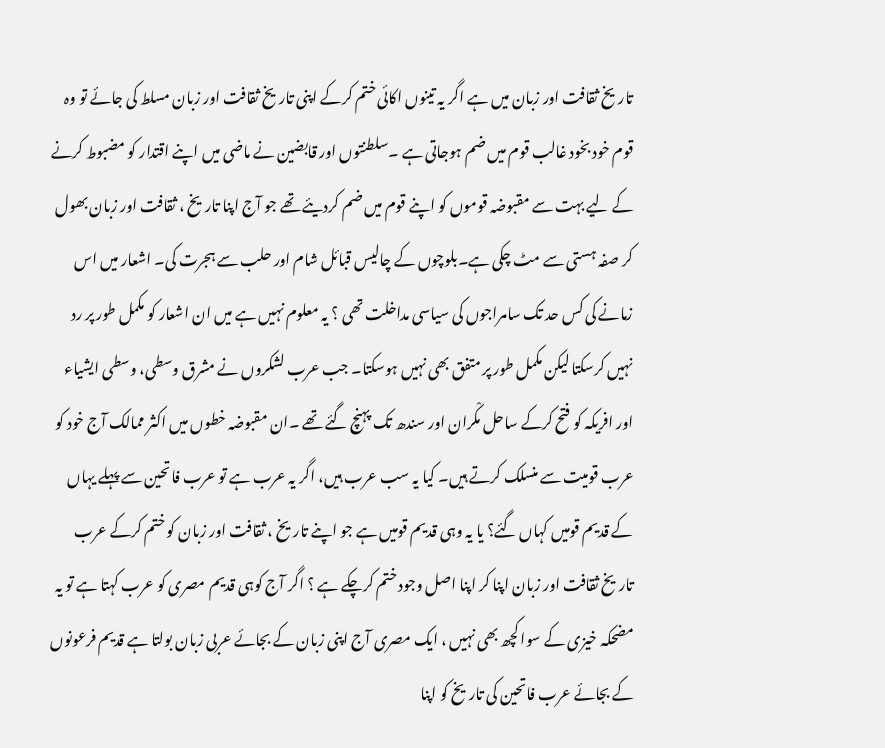تاریخ ثقافت اور زبان میں ہے اگر یہ تینوں اکائی ختم کرکے اپنی تاریخ ثقافت اور زبان مسلط کی جائے تو وہ قوم خود بخود غالب قوم میں ضم ہوجاتی ہے ۔سلطنتوں اور قابضین نے ماضی میں اپنے اقتدار کو مضبوط کرنے کے لیے بہت سے مقبوضہ قوموں کو اپنے قوم میں ضم کردیئے تھے جو آج اپنا تاریخ ، ثقافت اور زبان بھول کر صفہ ہستی سے مٹ چکی ہے۔بلوچوں کے چالیس قبائل شام اور حلب سے ہجرت کی۔ اشعار میں اس زمانے کی کس حد تک سامراجوں کی سیاسی مداخلت تھی ؟ یہ معلوم نہیں ہے میں ان اشعار کو مکمل طور پر رد نہیں کرسکتا لیکن مکمل طور پر متفق بھی نہیں ہوسکتا۔ جب عرب لشکروں نے مشرق وسطی، وسطی ایشیاء اور افریکہ کو فتح کرکے ساحل مکْران اور سندھ تک پہنچ گئے تھے ۔ان مقبوضہ خطوں میں اکثر ممالک آج خود کو عرب قومیت سے منسلک کرتے ہیں۔ کیا یہ سب عرب ہیں، اگر یہ عرب ہے تو عرب فاتحین سے پہلے یہاں کے قدیم قومیں کہاں گئے؟ یا یہ وہی قدیم قومیں ہے جو اپنے تاریخ ، ثقافت اور زبان کو ختم کرکے عرب تاریخ ثقافت اور زبان اپنا کر اپنا اصل وجود ختم کرچکے ہے ؟ اگر آج کوہی قدیم مصری کو عرب کہتا ہے تو یہ مضحکہ خیزی کے سوا کچھ بھی نہیں ، ایک مصری آج اپنی زبان کے بجائے عربی زبان بولتا ہے قدیم فرعونوں کے بجائے عرب فاتحین کی تاریخ کو اپنا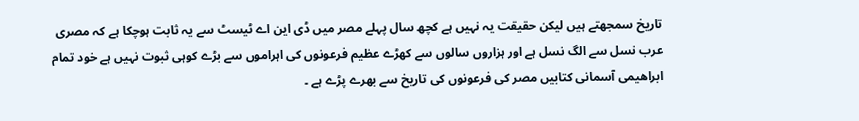تاریخ سمجھتے ہیں لیکن حقیقت یہ نہیں ہے کچھ سال پہلے مصر میں ڈی این اے ٹیسٹ سے یہ ثابت ہوچکا ہے کہ مصری عرب نسل سے الگ نسل ہے اور ہزاروں سالوں سے کھڑے عظیم فرعونوں کی اہراموں سے بڑے کوہی ثبوت نہیں ہے خود تمام ابراھیمی آسمانی کتابیں مصر کی فرعونوں کی تاریخ سے بھرے پڑے ہے ۔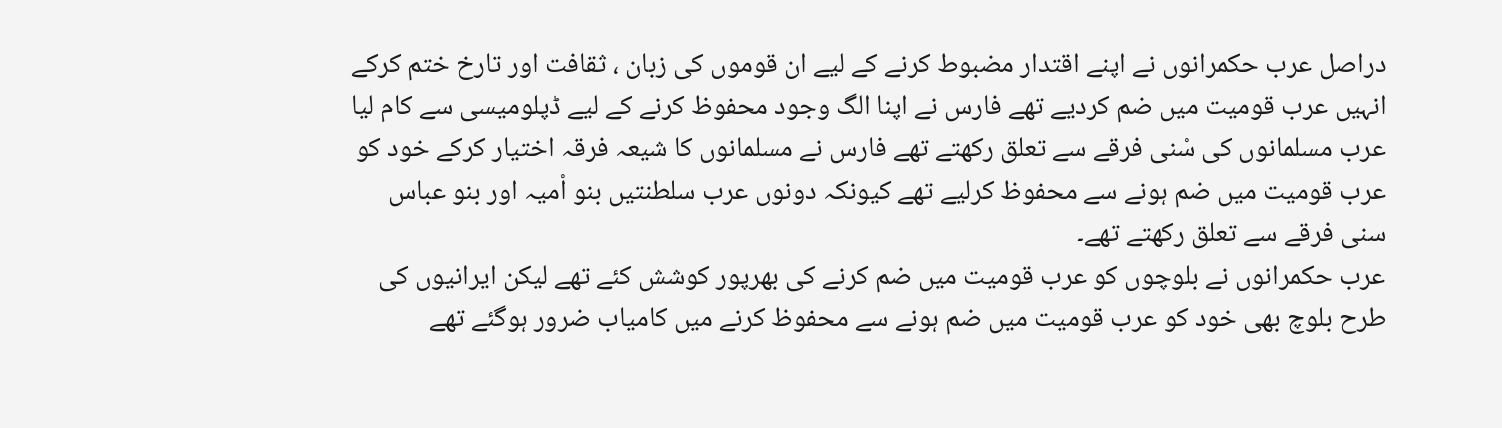دراصل عرب حکمرانوں نے اپنے اقتدار مضبوط کرنے کے لیے ان قوموں کی زبان ، ثقافت اور تارخ ختم کرکے انہیں عرب قومیت میں ضم کردیے تھے فارس نے اپنا الگ وجود محفوظ کرنے کے لیے ڈپلومیسی سے کام لیا عرب مسلمانوں کی سْنی فرقے سے تعلق رکھتے تھے فارس نے مسلمانوں کا شیعہ فرقہ اختیار کرکے خود کو عرب قومیت میں ضم ہونے سے محفوظ کرلیے تھے کیونکہ دونوں عرب سلطنتیں بنو اْمیہ اور بنو عباس سنی فرقے سے تعلق رکھتے تھے۔
عرب حکمرانوں نے بلوچوں کو عرب قومیت میں ضم کرنے کی بھرپور کوشش کئے تھے لیکن ایرانیوں کی طرح بلوچ بھی خود کو عرب قومیت میں ضم ہونے سے محفوظ کرنے میں کامیاب ضرور ہوگئے تھے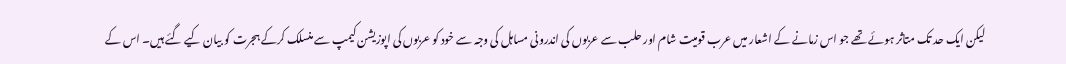لیکن ایک حد تک متاثر ہوئے تھے جو اس زمانے کے اشعار میں عرب قومیت شام اور حلب سے عربوں کی اندرونی مساہل کی وجہ سے خود کو عربوں کی اپوزیشن کیمپ سے منسلک کرکے ہجرت کو بیان کیے گئے ہیں۔ اس کے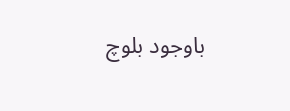باوجود بلوچ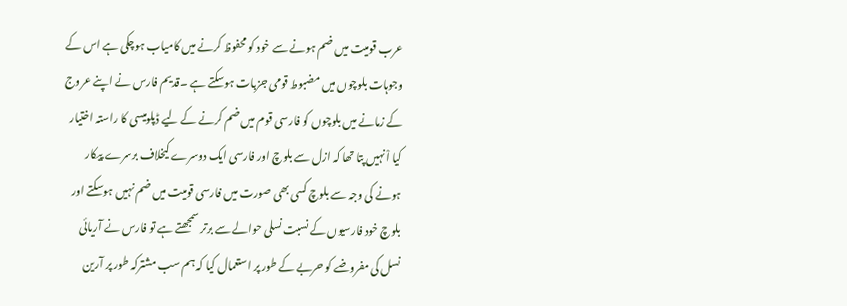عرب قومیت میں ضم ہونے سے خود کو محفوظ کرنے میں کامیاب ہوچکی ہے اس کے وجوہات بلوچوں میں مضبوط قومی جزبات ہوسکتے ہے ۔قدیم فارس نے اپنے عروج کے زمانے میں بلوچوں کو فارسی قوم میں ضم کرنے کے لیے ڈپلومیسی کا راستہ اختیار کیا اْنہیں پتا تھا کہ ازل سے بلوچ اور فارسی ایک دوسرے کیخلاف برسرے پیکار ہونے کی وجہ سے بلوچ کسی بھی صورت میں فارسی قومیت میں ضم نہیں ہوسکتے اور بلوچ خود فارسیوں کے نسبت نسلی حوالے سے برتر سمجھتے ہے تو فارس نے آریائی نسل کی مفروضے کو حربے کے طور پر استعمال کیا کہ ہم سب مشترکہ طور پر آرین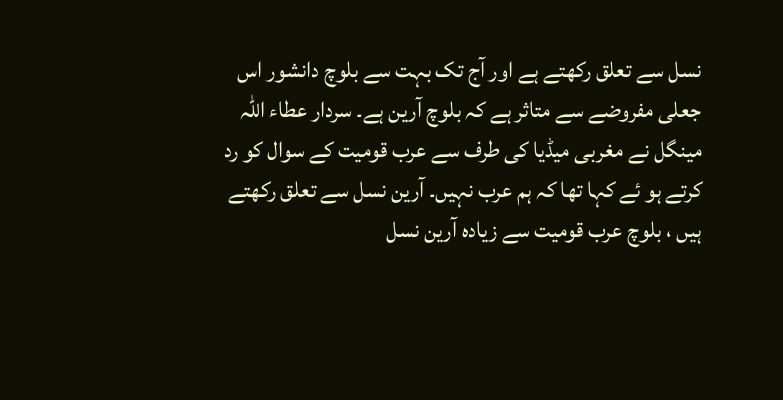نسل سے تعلق رکھتے ہے اور آج تک بہت سے بلوچ دانشور اس جعلی مفروضے سے متاثر ہے کہ بلوچ آرین ہے۔ سردار عطاء اللہ مینگل نے مغربی میڈیا کی طرف سے عرب قومیت کے سوال کو رد کرتے ہو ئے کہا تھا کہ ہم عرب نہیں۔ آرین نسل سے تعلق رکھتے ہیں ، بلوچ عرب قومیت سے زیادہ آرین نسل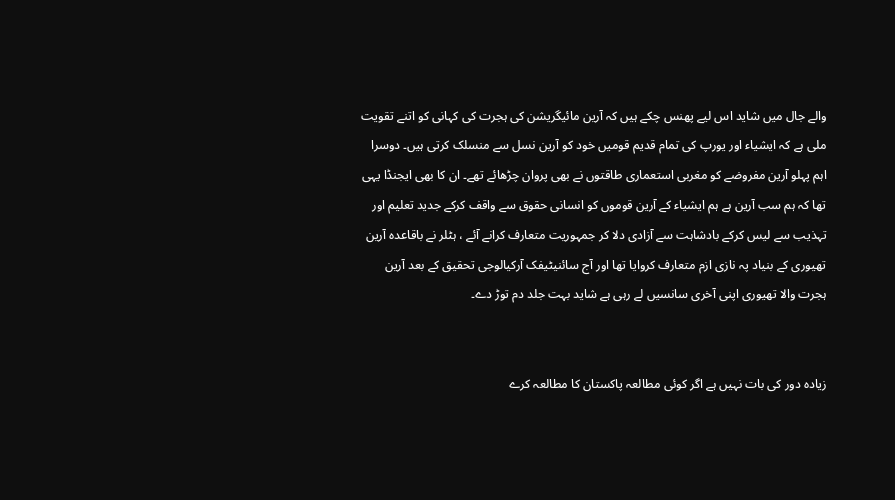والے جال میں شاید اس لیے پھنس چکے ہیں کہ آرین مائیگریشن کی ہجرت کی کہانی کو اتنے تقویت ملی ہے کہ ایشیاء اور یورپ کی تمام قدیم قومیں خود کو آرین نسل سے منسلک کرتی ہیں۔ دوسرا اہم پہلو آرین مفروضے کو مغربی استعماری طاقتوں نے بھی پروان چڑھائے تھے۔ ان کا بھی ایجنڈا یہی تھا کہ ہم سب آرین ہے ہم ایشیاء کے آرین قوموں کو انسانی حقوق سے واقف کرکے جدید تعلیم اور تہذیب سے لیس کرکے بادشاہت سے آزادی دلا کر جمہوریت متعارف کرانے آئے ، ہٹلر نے باقاعدہ آرین تھیوری کے بنیاد پہ نازی ازم متعارف کروایا تھا اور آج سائنیٹیفک آرکیالوجی تحقیق کے بعد آرین ہجرت والا تھیوری اپنی آخری سانسیں لے رہی ہے شاید بہت جلد دم توڑ دے۔


زیادہ دور کی بات نہیں ہے اگر کوئی مطالعہ پاکستان کا مطالعہ کرے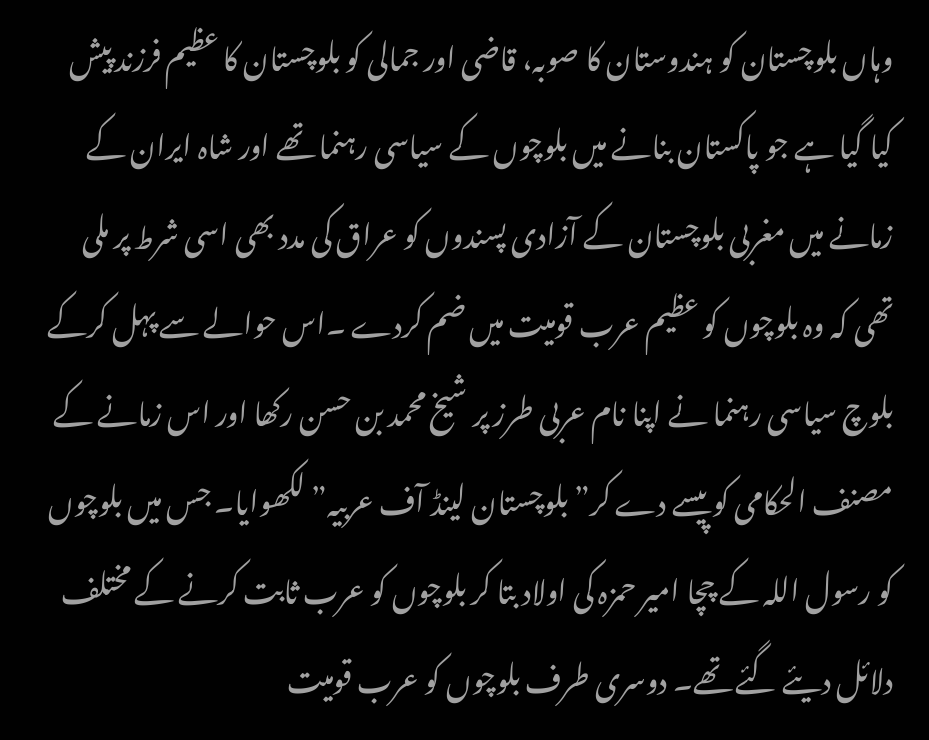وہاں بلوچستان کو ہندوستان کا صوبہ، قاضی اور جمالی کو بلوچستان کا عظیم فرزند پیش کیا گیا ہے جو پاکستان بنانے میں بلوچوں کے سیاسی رہنما تھے اور شاہ ایران کے زمانے میں مغربی بلوچستان کے آزادی پسندوں کو عراق کی مدد بھی اسی شرط پر ملی تھی کہ وہ بلوچوں کو عظیم عرب قومیت میں ضم کردے ۔اس حوالے سے پہل کرکے بلوچ سیاسی رہنما نے اپنا نام عربی طرز پر شیخ محمد بن حسن رکھا اور اس زمانے کے مصنف الحکامی کو پیسے دے کر” بلوچستان لینڈ آف عربیہ” لکھوایا۔ جس میں بلوچوں کو رسول اللہ کے چچا امیر حمزہ کی اولاد بتا کر بلوچوں کو عرب ثابت کرنے کے مختلف دلائل دیئے گئے تھے۔ دوسری طرف بلوچوں کو عرب قومیت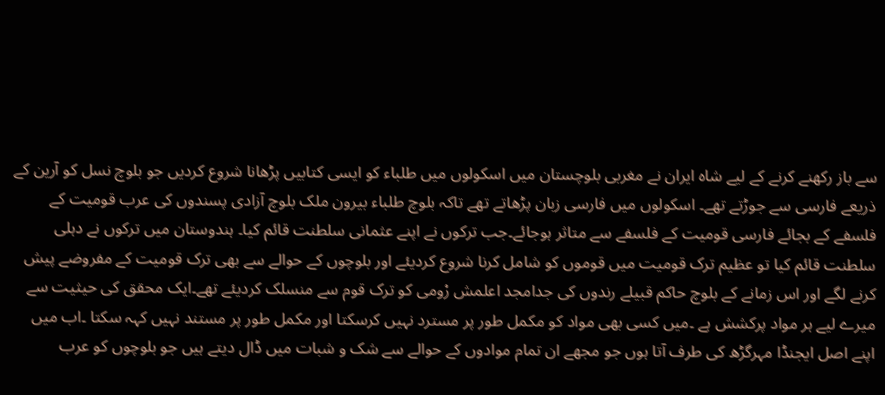سے باز رکھنے کرنے کے لیے شاہ ایران نے مغربی بلوچستان میں اسکولوں میں طلباء کو ایسی کتابیں پڑھانا شروع کردیں جو بلوچ نسل کو آرین کے ذریعے فارسی سے جوڑتے تھے۔ اسکولوں میں فارسی زبان پڑھاتے تھے تاکہ بلوچ طلباء بیرون ملک بلوچ آزادی پسندوں کی عرب قومیت کے فلسفے کے بجائے فارسی قومیت کے فلسفے سے متاثر ہوجائے۔جب ترکوں نے اپنے عثمانی سلطنت قائم کیا۔ ہندوستان میں ترکوں نے دہلی سلطنت قائم کیا تو عظیم ترک قومیت میں قوموں کو شامل کرنا شروع کردیئے اور بلوچوں کے حوالے سے بھی ترک قومیت کے مفروضے پیش کرنے لگے اور اس زمانے کے بلوچ حاکم قبیلے رندوں کی جدامجد اعلمش رْومی کو ترک قوم سے منسلک کردیئے تھے۔ایک محقق کی حیثیت سے میرے لیے ہر مواد پرکشش ہے ۔میں کسی بھی مواد کو مکمل طور پر مسترد نہیں کرسکتا اور مکمل طور پر مستند نہیں کہہ سکتا ۔اب میں اپنے اصل ایجنڈا مہرگڑھ کی طرف آتا ہوں جو مجھے ان تمام موادوں کے حوالے سے شک و شبات میں ڈال دیتے ہیں جو بلوچوں کو عرب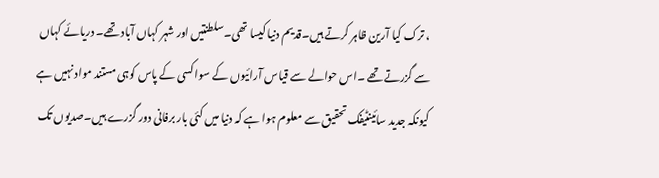، ترک کیا آرین ظاہر کرتے ہیں۔قدیم دنیا کیسا تھی۔سلطنتیں اور شہر کہاں آباد تھے۔ دریائے کہاں سے گزرتے تھے ۔اس حوالے سے قیاس آرائیوں کے سوا کسی کے پاس کوہی مستند مواد نہیں ہے کیونکہ جدید سائینٹیفک تحقیق سے معلوم ہوا ہے کہ دنیا میں کئی بار برفانی دور گزرے ہیں۔صدیوں تک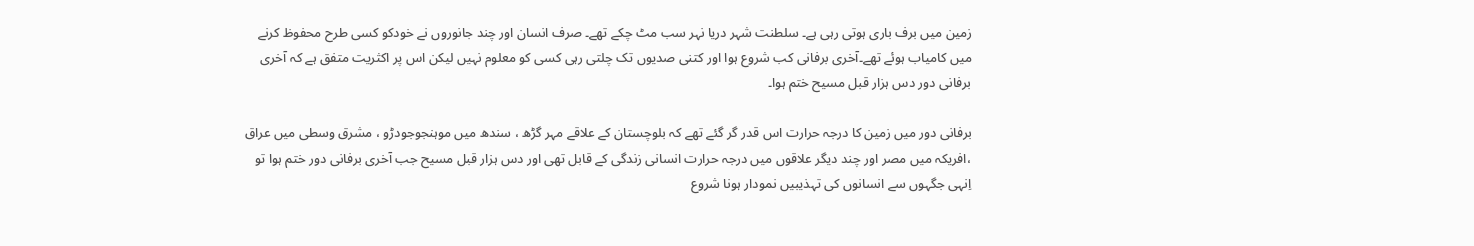زمین میں برف باری ہوتی رہی ہے۔ سلطنت شہر دریا نہر سب مٹ چکے تھے۔ صرف انسان اور چند جانوروں نے خودکو کسی طرح محفوظ کرنے میں کامیاب ہوئے تھے۔آخری برفانی کب شروع ہوا اور کتنی صدیوں تک چلتی رہی کسی کو معلوم نہیں لیکن اس پر اکثریت متفق ہے کہ آخری برفانی دور دس ہزار قبل مسیح ختم ہوا۔

برفانی دور میں زمین کا درجہ حرارت اس قدر گر گئے تھے کہ بلوچستان کے علاقے مہر گڑھ ، سندھ میں موہنجوجودڑو ، مشرق وسطی میں عراق ،افریکہ میں مصر اور چند دیگر علاقوں میں درجہ حرارت انسانی زندگی کے قابل تھی اور دس ہزار قبل مسیح جب آخری برفانی دور ختم ہوا تو اِنہی جگہوں سے انسانوں کی تہذیبیں نمودار ہونا شروع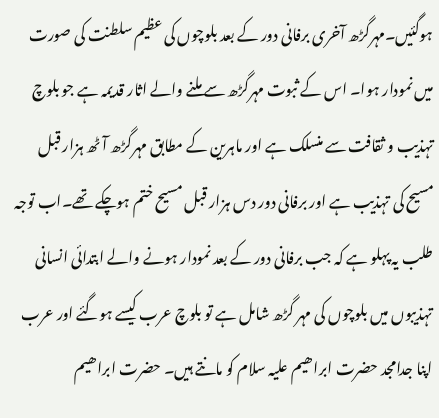ہوگئیں۔مہرگڑھ آخری برفانی دور کے بعد بلوچوں کی عظیم سلطنت کی صورت میں نمودار ہوا۔ اس کے ثبوت مہرگڑھ سے ملنے والے اثار قدیمہ ہے جو بلوچ تہذیب و ثقافت سے منسلک ہے اور ماہرین کے مطابق مہرگڑھ آٹھ ہزار قبل مسیح کی تہذیب ہے اور برفانی دور دس ہزار قبل مسیح ختم ہوچکے تھے۔اب توجہ طلب یہ پہلو ہے کہ جب برفانی دور کے بعد نمودار ہونے والے ابتدائی انسانی تہذیبوں میں بلوچوں کی مہر گڑھ شامل ہے تو بلوچ عرب کیسے ہوگئے اور عرب اپنا جدامجد حضرت ابراھیم علیہ سلام کو مانتے ہیں۔ حضرت ابراھیم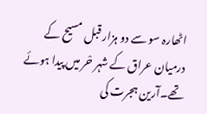اٹھارہ سو سے دو ہزار قبل مسیح کے درمیان عراق کے شہر حْر میں پیدا ہوئے تھے۔آرین ہجرت کی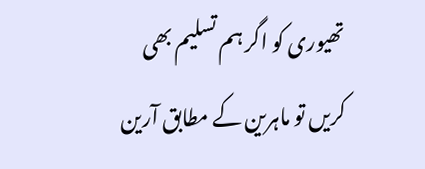تھیوری کو اگر ہم تسلیم بھی کریں تو ماہرین کے مطابق آرین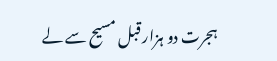ہجرت دو ہزار قبل مسیح سے لے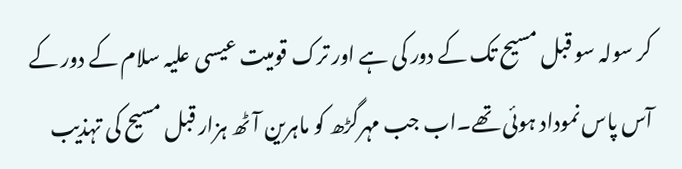کر سولہ سو قبل مسیح تک کے دور کی ہے اور ترک قومیت عیسی علیہ سلام کے دور کے آس پاس نموداد ہوئی تھے۔اب جب مہرگڑھ کو ماہرین آٹھ ہزار قبل مسیح کی تہذیب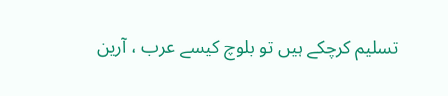تسلیم کرچکے ہیں تو بلوچ کیسے عرب ، آرین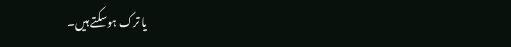یا ترک ہوسکتے ہیں۔